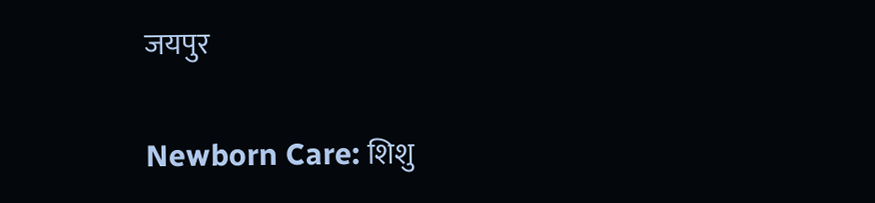जयपुर

Newborn Care: शिशु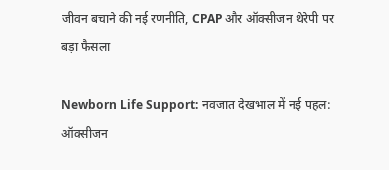जीवन बचाने की नई रणनीति, CPAP और ऑक्सीजन थेरेपी पर बड़ा फैसला

Newborn Life Support: नवजात देखभाल में नई पहल: ऑक्सीजन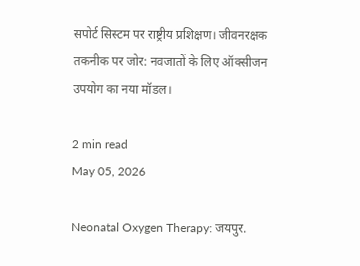सपोर्ट सिस्टम पर राष्ट्रीय प्रशिक्षण। जीवनरक्षक तकनीक पर जोर: नवजातों के लिए ऑक्सीजन उपयोग का नया मॉडल।

2 min read
May 05, 2026

Neonatal Oxygen Therapy: जयपुर.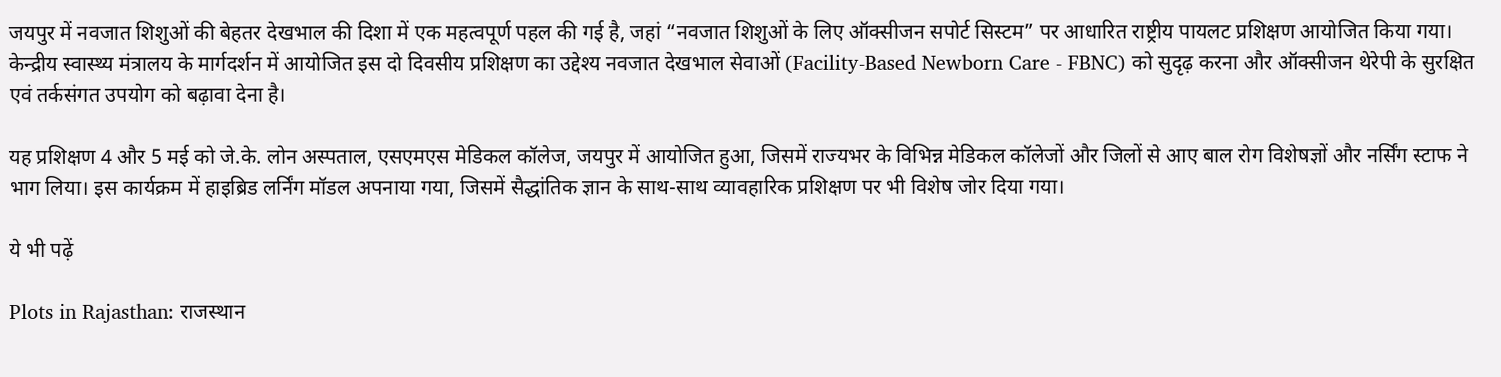जयपुर में नवजात शिशुओं की बेहतर देखभाल की दिशा में एक महत्वपूर्ण पहल की गई है, जहां “नवजात शिशुओं के लिए ऑक्सीजन सपोर्ट सिस्टम” पर आधारित राष्ट्रीय पायलट प्रशिक्षण आयोजित किया गया। केन्द्रीय स्वास्थ्य मंत्रालय के मार्गदर्शन में आयोजित इस दो दिवसीय प्रशिक्षण का उद्देश्य नवजात देखभाल सेवाओं (Facility-Based Newborn Care - FBNC) को सुदृढ़ करना और ऑक्सीजन थेरेपी के सुरक्षित एवं तर्कसंगत उपयोग को बढ़ावा देना है।

यह प्रशिक्षण 4 और 5 मई को जे.के. लोन अस्पताल, एसएमएस मेडिकल कॉलेज, जयपुर में आयोजित हुआ, जिसमें राज्यभर के विभिन्न मेडिकल कॉलेजों और जिलों से आए बाल रोग विशेषज्ञों और नर्सिंग स्टाफ ने भाग लिया। इस कार्यक्रम में हाइब्रिड लर्निंग मॉडल अपनाया गया, जिसमें सैद्धांतिक ज्ञान के साथ-साथ व्यावहारिक प्रशिक्षण पर भी विशेष जोर दिया गया।

ये भी पढ़ें

Plots in Rajasthan: राजस्थान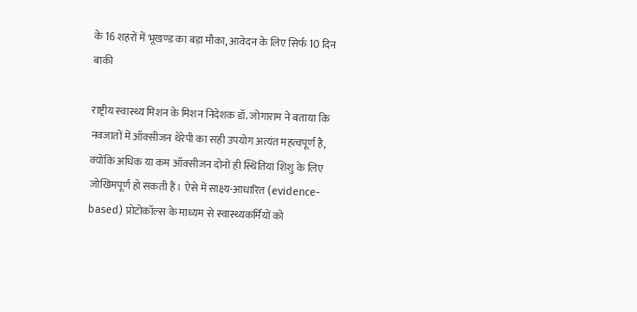के 16 शहरों में भूखण्ड का बड़ा मौका, आवेदन के लिए सिर्फ 10 दिन बाकी

राष्ट्रीय स्वास्थ्य मिशन के मिशन निदेशक डॉ. जोगाराम ने बताया कि नवजातों में ऑक्सीजन थेरेपी का सही उपयोग अत्यंत महत्वपूर्ण है, क्योंकि अधिक या कम ऑक्सीजन दोनों ही स्थितियां शिशु के लिए जोखिमपूर्ण हो सकती हैं। ऐसे में साक्ष्य-आधारित (evidence-based) प्रोटोकॉल्स के माध्यम से स्वास्थ्यकर्मियों को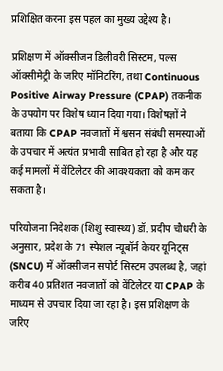प्रशिक्षित करना इस पहल का मुख्य उद्देश्य है।

प्रशिक्षण में ऑक्सीजन डिलीवरी सिस्टम, पल्स ऑक्सीमेट्री के जरिए मॉनिटरिंग, तथा Continuous Positive Airway Pressure (CPAP) तकनीक के उपयोग पर विशेष ध्यान दिया गया। विशेषज्ञों ने बताया कि CPAP नवजातों में श्वसन संबंधी समस्याओं के उपचार में अत्यंत प्रभावी साबित हो रहा है और यह कई मामलों में वेंटिलेटर की आवश्यकता को कम कर सकता है।

परियोजना निदेशक (शिशु स्वास्थ्य) डॉ. प्रदीप चौधरी के अनुसार, प्रदेश के 71 स्पेशल न्यूबॉर्न केयर यूनिट्स (SNCU) में ऑक्सीजन सपोर्ट सिस्टम उपलब्ध है, जहां करीब 40 प्रतिशत नवजातों को वेंटिलेटर या CPAP के माध्यम से उपचार दिया जा रहा है। इस प्रशिक्षण के जरिए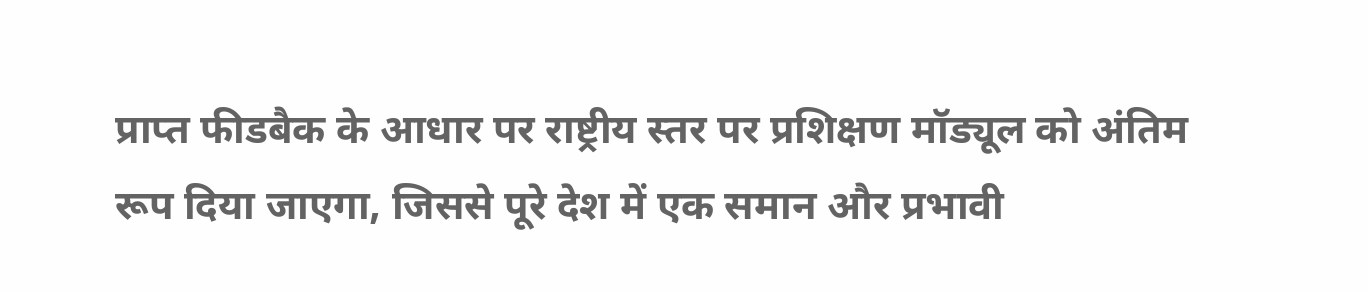प्राप्त फीडबैक के आधार पर राष्ट्रीय स्तर पर प्रशिक्षण मॉड्यूल को अंतिम रूप दिया जाएगा, जिससे पूरे देश में एक समान और प्रभावी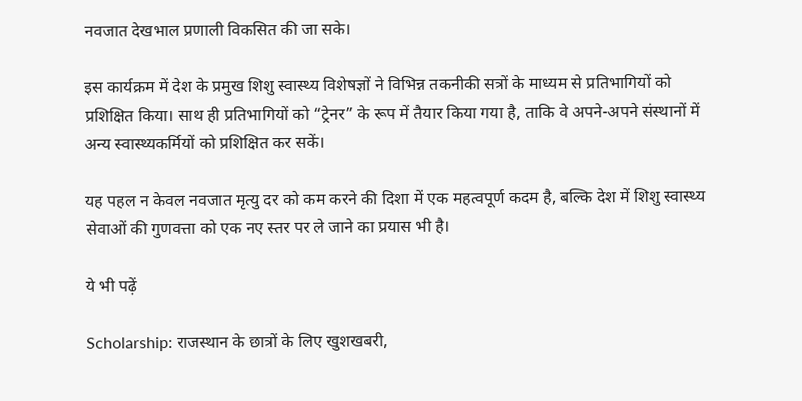नवजात देखभाल प्रणाली विकसित की जा सके।

इस कार्यक्रम में देश के प्रमुख शिशु स्वास्थ्य विशेषज्ञों ने विभिन्न तकनीकी सत्रों के माध्यम से प्रतिभागियों को प्रशिक्षित किया। साथ ही प्रतिभागियों को “ट्रेनर” के रूप में तैयार किया गया है, ताकि वे अपने-अपने संस्थानों में अन्य स्वास्थ्यकर्मियों को प्रशिक्षित कर सकें।

यह पहल न केवल नवजात मृत्यु दर को कम करने की दिशा में एक महत्वपूर्ण कदम है, बल्कि देश में शिशु स्वास्थ्य सेवाओं की गुणवत्ता को एक नए स्तर पर ले जाने का प्रयास भी है।

ये भी पढ़ें

Scholarship: राजस्थान के छात्रों के लिए खुशखबरी,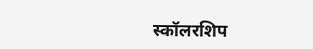स्कॉलरशिप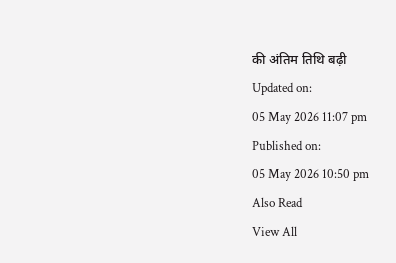की अंतिम तिथि बढ़ी
Updated on:
05 May 2026 11:07 pm
Published on:
05 May 2026 10:50 pm
Also Read
View All